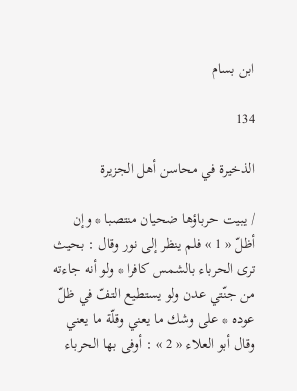ابن بسام

134

الذخيرة في محاسن أهل الجزيرة

/ يبيت حرباؤها ضحيان منتصبا * وإن أظلّ « 1 » فلم ينظر إلى نور وقال : بحيث ترى الحرباء بالشمس كافرا * ولو أنه جاءته من جنّتي عدن ولو يستطيع التفّ في ظلّ عوده * على وشك ما يعني وقلّة ما يعني وقال أبو العلاء « 2 » : أوفى بها الحرباء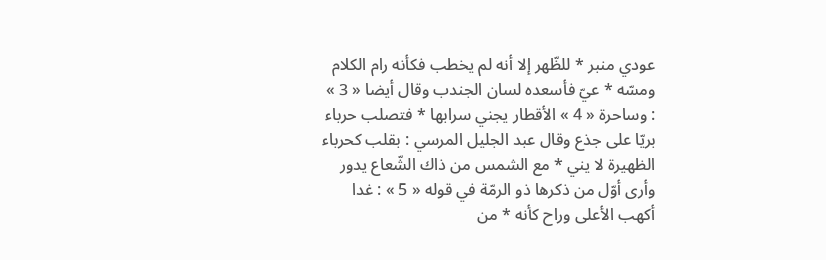عودي منبر * للظّهر إلا أنه لم يخطب فكأنه رام الكلام ومسّه * عيّ فأسعده لسان الجندب وقال أيضا « 3 » : وساحرة « 4 » الأقطار يجني سرابها * فتصلب حرباء بريّا على جذع وقال عبد الجليل المرسي : بقلب كحرباء الظهيرة لا يني * مع الشمس من ذاك الشّعاع يدور وأرى أوّل من ذكرها ذو الرمّة في قوله « 5 » : غدا أكهب الأعلى وراح كأنه * من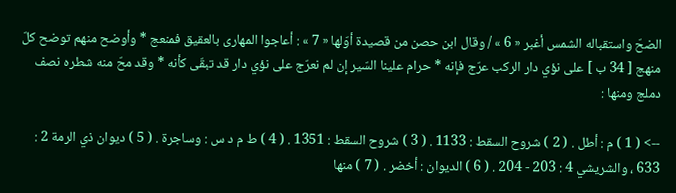الضحّ واستقباله الشمس أغبر « 6 » / وقال ابن حصن من قصيدة أوّلها « 7 » : أعاجوا المهارى بالعقيق فمنعج * وأوضح منهم توضح كلّ منهج [ 34 ب ] على نؤي دار الركب عرّج فإنه * حرام علينا السّير إن لم نعرّج على نؤي دار قد تبقّى كأنه * وقد محّ منه شطره نصف دملج ومنها :

--> ( 1 ) م : أطل . ( 2 ) شروح السقط : 1133 . ( 3 ) شروح السقط : 1351 . ( 4 ) ط م د س : وساجرة . ( 5 ) ديوان ذي الرمة 2 : 633 ، والشريشي 4 : 203 - 204 . ( 6 ) الديوان : أخضر . ( 7 ) منها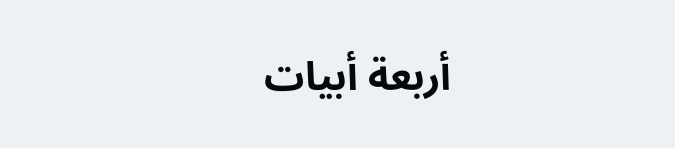أربعة أبيات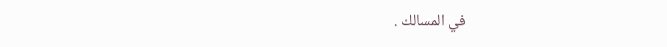في المسالك .